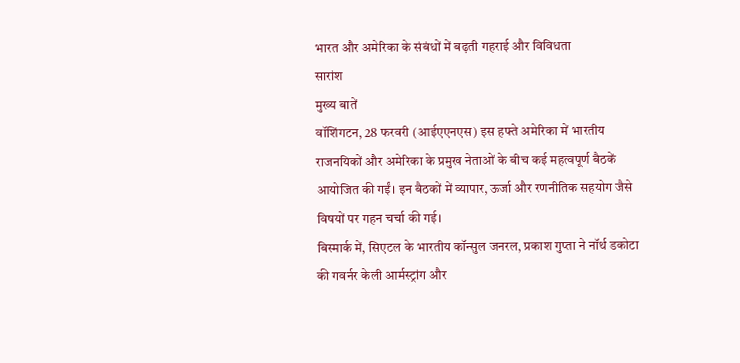भारत और अमेरिका के संबंधों में बढ़ती गहराई और विविधता
सारांश
मुख्य बातें
वॉशिंगटन, 28 फरवरी (आईएएनएस) इस हफ्ते अमेरिका में भारतीय राजनयिकों और अमेरिका के प्रमुख नेताओं के बीच कई महत्वपूर्ण बैठकें आयोजित की गईं। इन बैठकों में व्यापार, ऊर्जा और रणनीतिक सहयोग जैसे विषयों पर गहन चर्चा की गई।
बिस्मार्क में, सिएटल के भारतीय कॉन्सुल जनरल, प्रकाश गुप्ता ने नॉर्थ डकोटा की गवर्नर केली आर्मस्ट्रांग और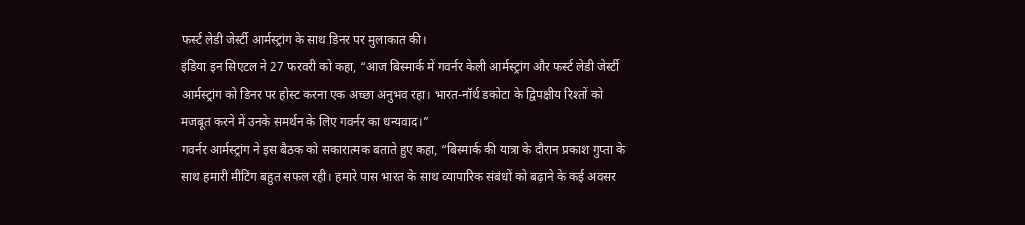फर्स्ट लेडी जेर्स्टी आर्मस्ट्रांग के साथ डिनर पर मुलाकात की।
इंडिया इन सिएटल ने 27 फरवरी को कहा, “आज बिस्मार्क में गवर्नर केली आर्मस्ट्रांग और फर्स्ट लेडी जेर्स्टी आर्मस्ट्रांग को डिनर पर होस्ट करना एक अच्छा अनुभव रहा। भारत-नॉर्थ डकोटा के द्विपक्षीय रिश्तों को मजबूत करने में उनके समर्थन के लिए गवर्नर का धन्यवाद।”
गवर्नर आर्मस्ट्रांग ने इस बैठक को सकारात्मक बताते हुए कहा, “बिस्मार्क की यात्रा के दौरान प्रकाश गुप्ता के साथ हमारी मीटिंग बहुत सफल रही। हमारे पास भारत के साथ व्यापारिक संबंधों को बढ़ाने के कई अवसर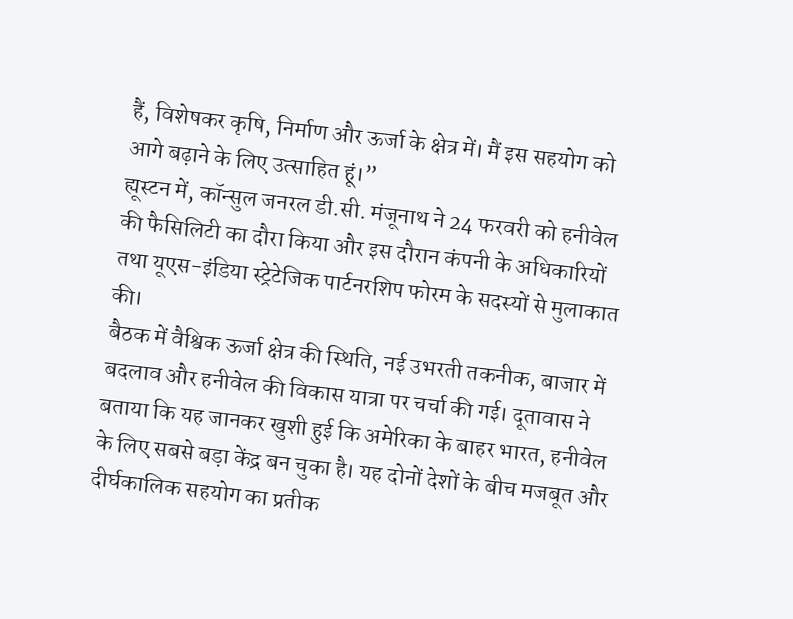हैं, विशेषकर कृषि, निर्माण और ऊर्जा के क्षेत्र में। मैं इस सहयोग को आगे बढ़ाने के लिए उत्साहित हूं।”
ह्यूस्टन में, कॉन्सुल जनरल डी.सी. मंजूनाथ ने 24 फरवरी को हनीवेल की फैसिलिटी का दौरा किया और इस दौरान कंपनी के अधिकारियों तथा यूएस-इंडिया स्ट्रेटेजिक पार्टनरशिप फोरम के सदस्यों से मुलाकात की।
बैठक में वैश्विक ऊर्जा क्षेत्र की स्थिति, नई उभरती तकनीक, बाजार में बदलाव और हनीवेल की विकास यात्रा पर चर्चा की गई। दूतावास ने बताया कि यह जानकर खुशी हुई कि अमेरिका के बाहर भारत, हनीवेल के लिए सबसे बड़ा केंद्र बन चुका है। यह दोनों देशों के बीच मजबूत और दीर्घकालिक सहयोग का प्रतीक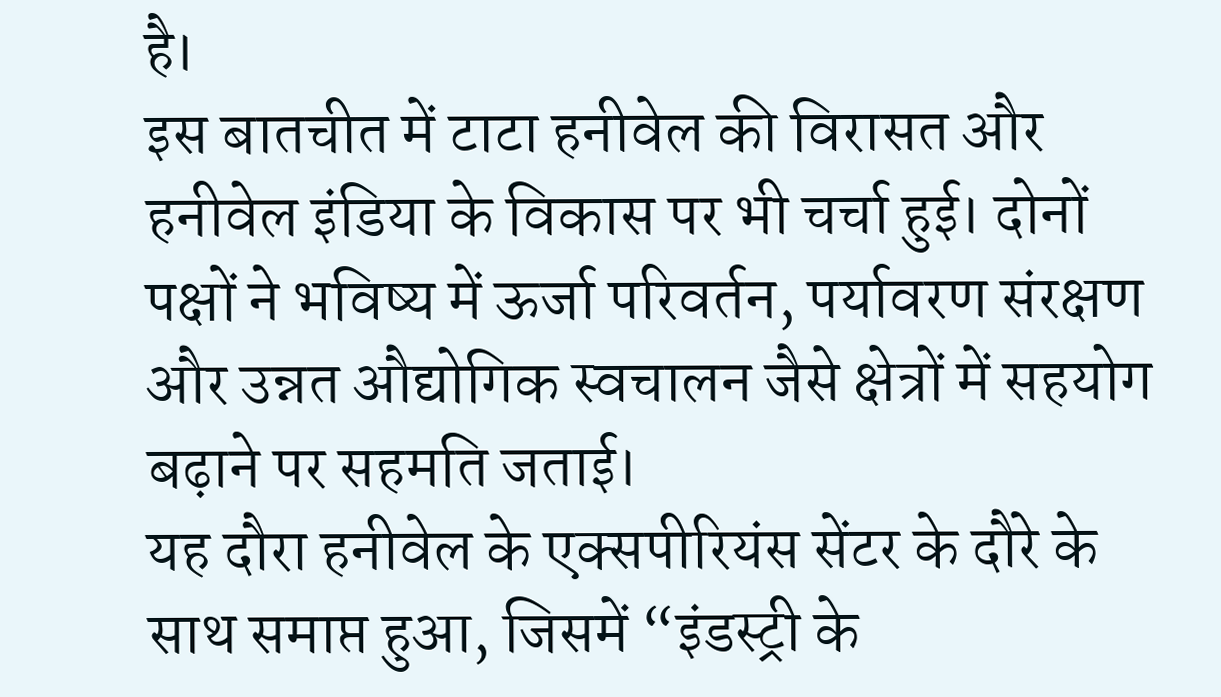है।
इस बातचीत में टाटा हनीवेल की विरासत और हनीवेल इंडिया के विकास पर भी चर्चा हुई। दोनों पक्षों ने भविष्य में ऊर्जा परिवर्तन, पर्यावरण संरक्षण और उन्नत औद्योगिक स्वचालन जैसे क्षेत्रों में सहयोग बढ़ाने पर सहमति जताई।
यह दौरा हनीवेल के एक्सपीरियंस सेंटर के दौरे के साथ समाप्त हुआ, जिसमें “इंडस्ट्री के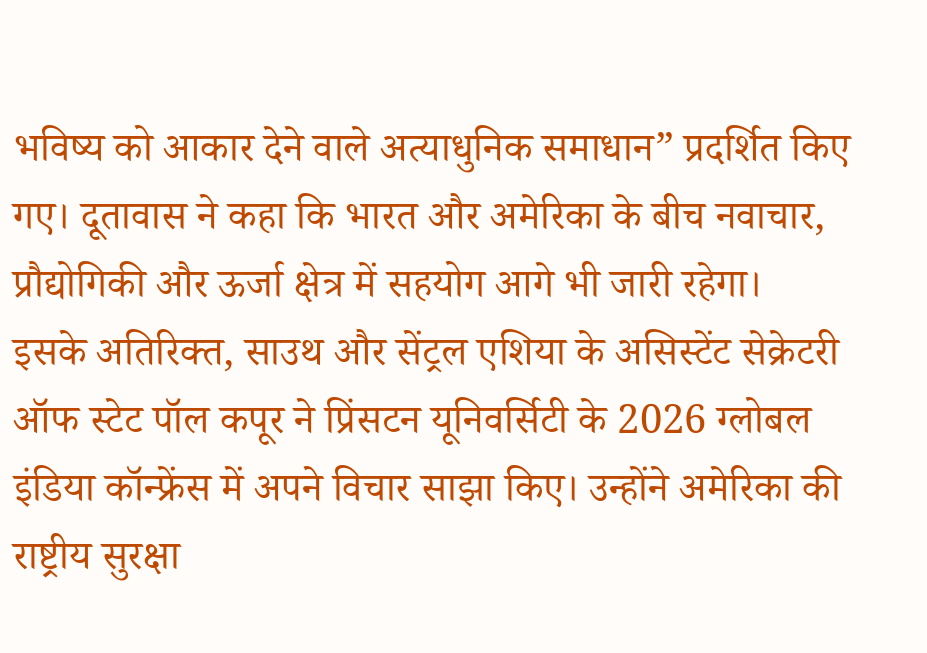भविष्य को आकार देने वाले अत्याधुनिक समाधान” प्रदर्शित किए गए। दूतावास ने कहा कि भारत और अमेरिका के बीच नवाचार, प्रौद्योगिकी और ऊर्जा क्षेत्र में सहयोग आगे भी जारी रहेगा।
इसके अतिरिक्त, साउथ और सेंट्रल एशिया के असिस्टेंट सेक्रेटरी ऑफ स्टेट पॉल कपूर ने प्रिंसटन यूनिवर्सिटी के 2026 ग्लोबल इंडिया कॉन्फ्रेंस में अपने विचार साझा किए। उन्होंने अमेरिका की राष्ट्रीय सुरक्षा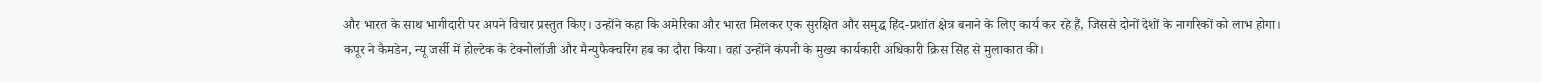और भारत के साथ भागीदारी पर अपने विचार प्रस्तुत किए। उन्होंने कहा कि अमेरिका और भारत मिलकर एक सुरक्षित और समृद्ध हिंद-प्रशांत क्षेत्र बनाने के लिए कार्य कर रहे हैं, जिससे दोनों देशों के नागरिकों को लाभ होगा।
कपूर ने कैमडेन, न्यू जर्सी में होल्टेक के टेक्नोलॉजी और मैन्युफैक्चरिंग हब का दौरा किया। वहां उन्होंने कंपनी के मुख्य कार्यकारी अधिकारी क्रिस सिंह से मुलाकात की।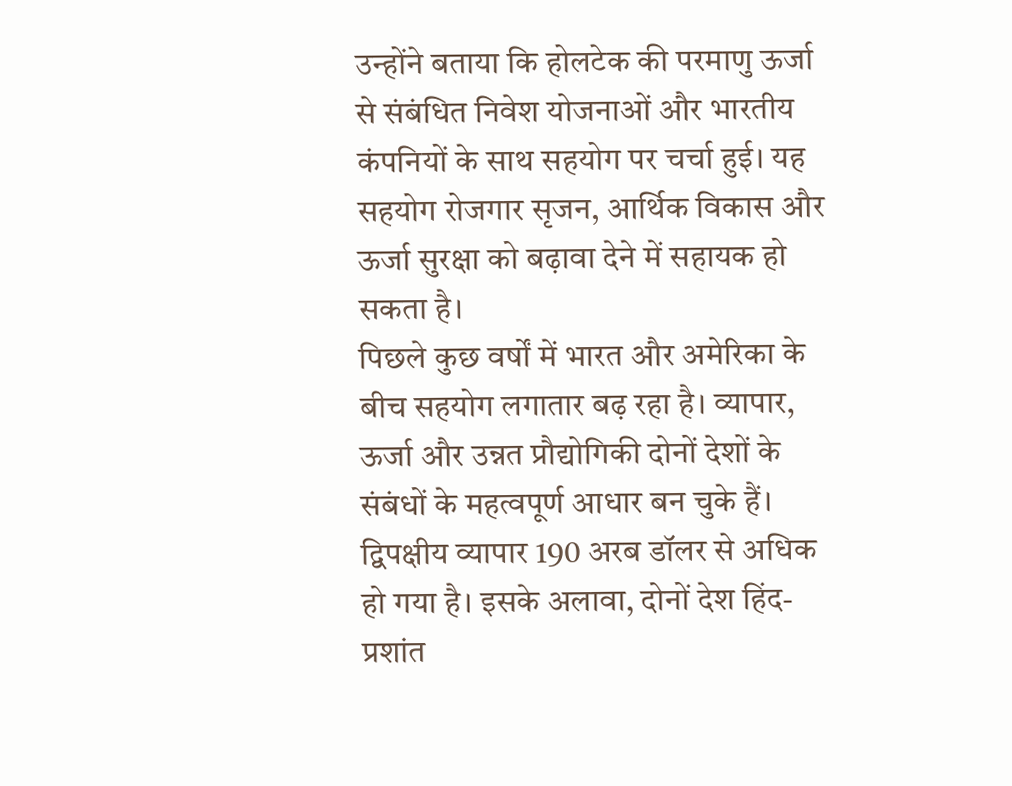उन्होंने बताया कि होलटेक की परमाणु ऊर्जा से संबंधित निवेश योजनाओं और भारतीय कंपनियों के साथ सहयोग पर चर्चा हुई। यह सहयोग रोजगार सृजन, आर्थिक विकास और ऊर्जा सुरक्षा को बढ़ावा देने में सहायक हो सकता है।
पिछले कुछ वर्षों में भारत और अमेरिका के बीच सहयोग लगातार बढ़ रहा है। व्यापार, ऊर्जा और उन्नत प्रौद्योगिकी दोनों देशों के संबंधों के महत्वपूर्ण आधार बन चुके हैं। द्विपक्षीय व्यापार 190 अरब डॉलर से अधिक हो गया है। इसके अलावा, दोनों देश हिंद-प्रशांत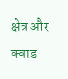क्षेत्र और क्वाड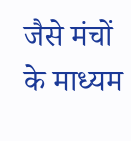जैसे मंचों के माध्यम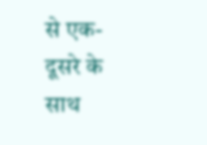से एक-दूसरे के साथ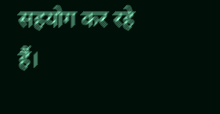सहयोग कर रहे हैं।